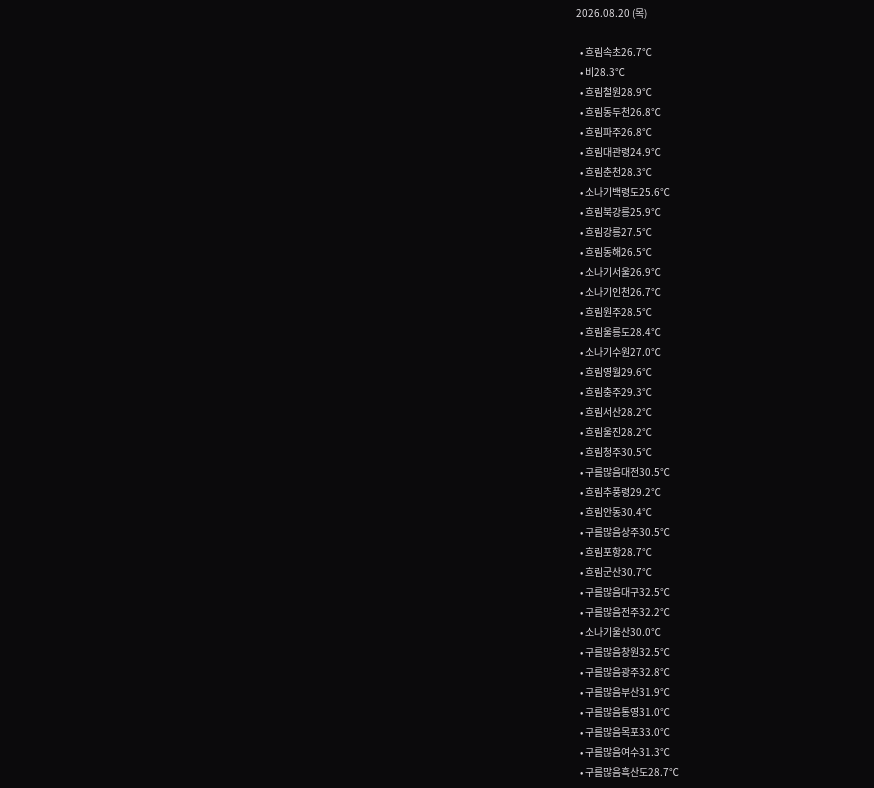2026.08.20 (목)

  • 흐림속초26.7℃
  • 비28.3℃
  • 흐림철원28.9℃
  • 흐림동두천26.8℃
  • 흐림파주26.8℃
  • 흐림대관령24.9℃
  • 흐림춘천28.3℃
  • 소나기백령도25.6℃
  • 흐림북강릉25.9℃
  • 흐림강릉27.5℃
  • 흐림동해26.5℃
  • 소나기서울26.9℃
  • 소나기인천26.7℃
  • 흐림원주28.5℃
  • 흐림울릉도28.4℃
  • 소나기수원27.0℃
  • 흐림영월29.6℃
  • 흐림충주29.3℃
  • 흐림서산28.2℃
  • 흐림울진28.2℃
  • 흐림청주30.5℃
  • 구름많음대전30.5℃
  • 흐림추풍령29.2℃
  • 흐림안동30.4℃
  • 구름많음상주30.5℃
  • 흐림포항28.7℃
  • 흐림군산30.7℃
  • 구름많음대구32.5℃
  • 구름많음전주32.2℃
  • 소나기울산30.0℃
  • 구름많음창원32.5℃
  • 구름많음광주32.8℃
  • 구름많음부산31.9℃
  • 구름많음통영31.0℃
  • 구름많음목포33.0℃
  • 구름많음여수31.3℃
  • 구름많음흑산도28.7℃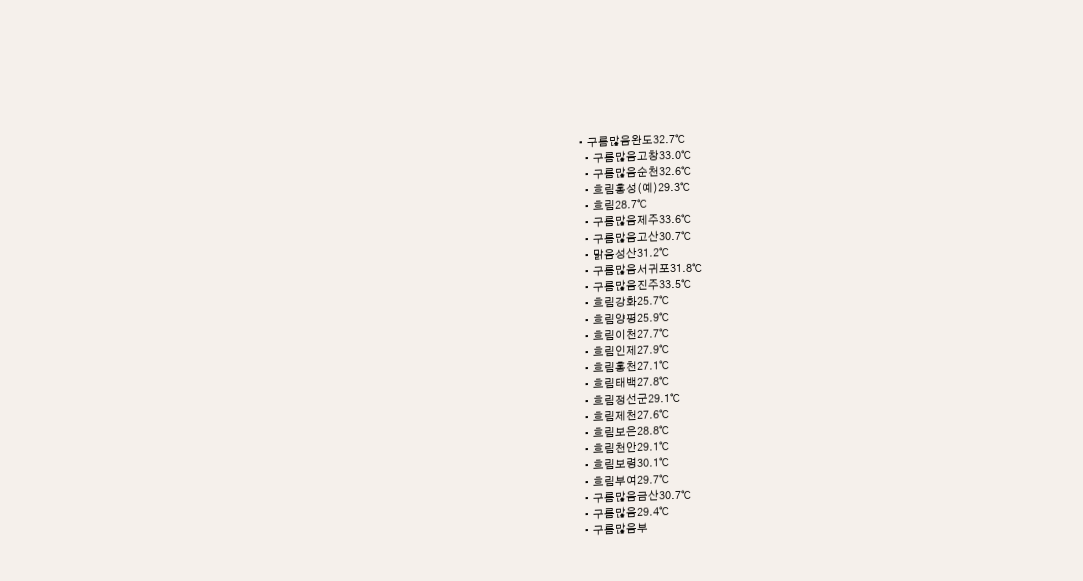• 구름많음완도32.7℃
  • 구름많음고창33.0℃
  • 구름많음순천32.6℃
  • 흐림홍성(예)29.3℃
  • 흐림28.7℃
  • 구름많음제주33.6℃
  • 구름많음고산30.7℃
  • 맑음성산31.2℃
  • 구름많음서귀포31.8℃
  • 구름많음진주33.5℃
  • 흐림강화25.7℃
  • 흐림양평25.9℃
  • 흐림이천27.7℃
  • 흐림인제27.9℃
  • 흐림홍천27.1℃
  • 흐림태백27.8℃
  • 흐림정선군29.1℃
  • 흐림제천27.6℃
  • 흐림보은28.8℃
  • 흐림천안29.1℃
  • 흐림보령30.1℃
  • 흐림부여29.7℃
  • 구름많음금산30.7℃
  • 구름많음29.4℃
  • 구름많음부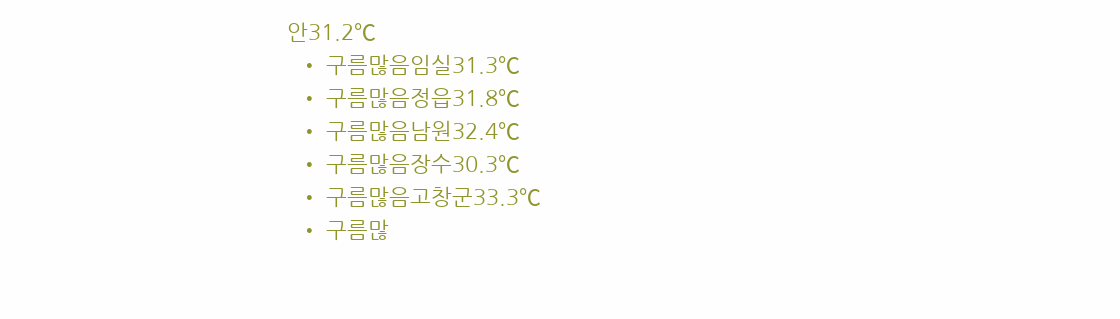안31.2℃
  • 구름많음임실31.3℃
  • 구름많음정읍31.8℃
  • 구름많음남원32.4℃
  • 구름많음장수30.3℃
  • 구름많음고창군33.3℃
  • 구름많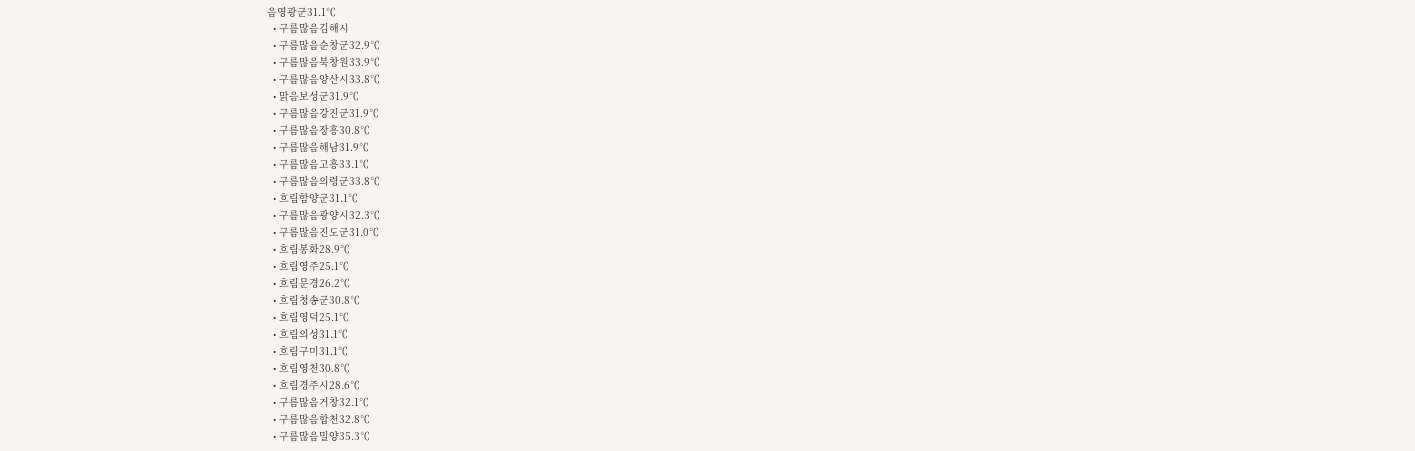음영광군31.1℃
  • 구름많음김해시
  • 구름많음순창군32.9℃
  • 구름많음북창원33.9℃
  • 구름많음양산시33.8℃
  • 맑음보성군31.9℃
  • 구름많음강진군31.9℃
  • 구름많음장흥30.8℃
  • 구름많음해남31.9℃
  • 구름많음고흥33.1℃
  • 구름많음의령군33.8℃
  • 흐림함양군31.1℃
  • 구름많음광양시32.3℃
  • 구름많음진도군31.0℃
  • 흐림봉화28.9℃
  • 흐림영주25.1℃
  • 흐림문경26.2℃
  • 흐림청송군30.8℃
  • 흐림영덕25.1℃
  • 흐림의성31.1℃
  • 흐림구미31.1℃
  • 흐림영천30.8℃
  • 흐림경주시28.6℃
  • 구름많음거창32.1℃
  • 구름많음합천32.8℃
  • 구름많음밀양35.3℃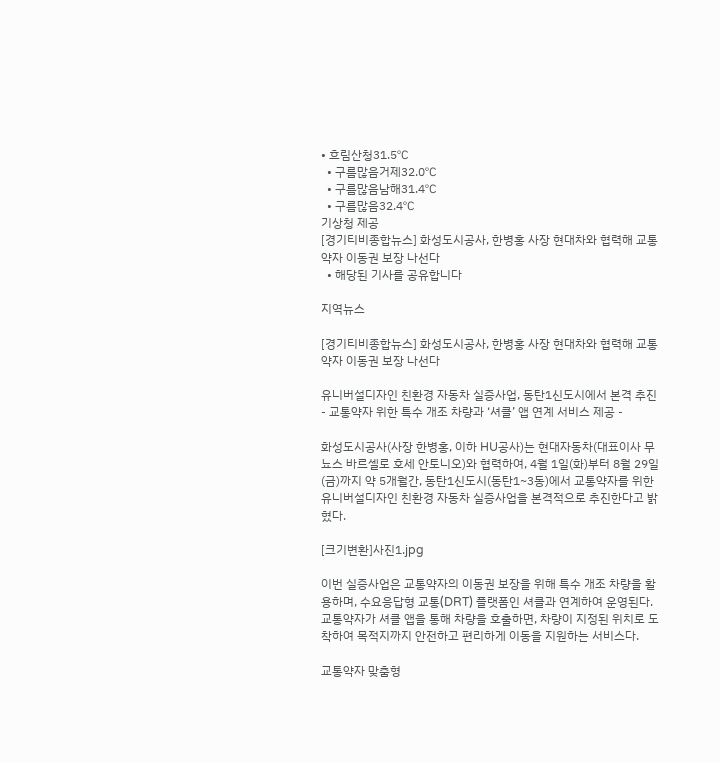• 흐림산청31.5℃
  • 구름많음거제32.0℃
  • 구름많음남해31.4℃
  • 구름많음32.4℃
기상청 제공
[경기티비종합뉴스] 화성도시공사, 한병홍 사장 현대차와 협력해 교통약자 이동권 보장 나선다
  • 해당된 기사를 공유합니다

지역뉴스

[경기티비종합뉴스] 화성도시공사, 한병홍 사장 현대차와 협력해 교통약자 이동권 보장 나선다

유니버설디자인 친환경 자동차 실증사업, 동탄1신도시에서 본격 추진
- 교통약자 위한 특수 개조 차량과 ‘셔클’ 앱 연계 서비스 제공 -

화성도시공사(사장 한병홍, 이하 HU공사)는 현대자동차(대표이사 무뇨스 바르셀로 호세 안토니오)와 협력하여, 4월 1일(화)부터 8월 29일(금)까지 약 5개월간, 동탄1신도시(동탄1~3동)에서 교통약자를 위한 유니버설디자인 친환경 자동차 실증사업을 본격적으로 추진한다고 밝혔다.

[크기변환]사진1.jpg

이번 실증사업은 교통약자의 이동권 보장을 위해 특수 개조 차량을 활용하며, 수요응답형 교통(DRT) 플랫폼인 셔클과 연계하여 운영된다. 교통약자가 셔클 앱을 통해 차량을 호출하면, 차량이 지정된 위치로 도착하여 목적지까지 안전하고 편리하게 이동을 지원하는 서비스다.

교통약자 맞춤형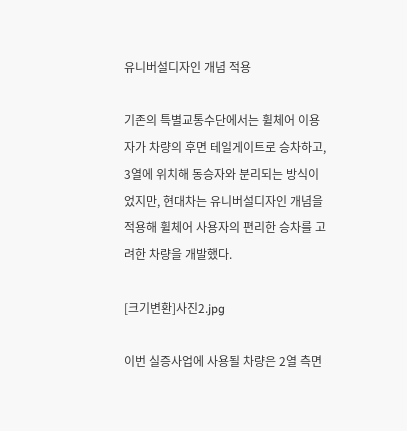유니버설디자인 개념 적용

기존의 특별교통수단에서는 휠체어 이용자가 차량의 후면 테일게이트로 승차하고, 3열에 위치해 동승자와 분리되는 방식이었지만, 현대차는 유니버설디자인 개념을 적용해 휠체어 사용자의 편리한 승차를 고려한 차량을 개발했다.

[크기변환]사진2.jpg

이번 실증사업에 사용될 차량은 2열 측면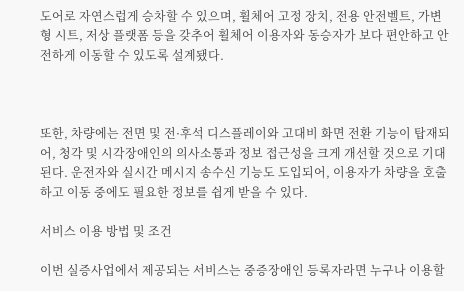도어로 자연스럽게 승차할 수 있으며, 휠체어 고정 장치, 전용 안전벨트, 가변형 시트, 저상 플랫폼 등을 갖추어 휠체어 이용자와 동승자가 보다 편안하고 안전하게 이동할 수 있도록 설계됐다.



또한, 차량에는 전면 및 전·후석 디스플레이와 고대비 화면 전환 기능이 탑재되어, 청각 및 시각장애인의 의사소통과 정보 접근성을 크게 개선할 것으로 기대된다. 운전자와 실시간 메시지 송수신 기능도 도입되어, 이용자가 차량을 호출하고 이동 중에도 필요한 정보를 쉽게 받을 수 있다.

서비스 이용 방법 및 조건

이번 실증사업에서 제공되는 서비스는 중증장애인 등록자라면 누구나 이용할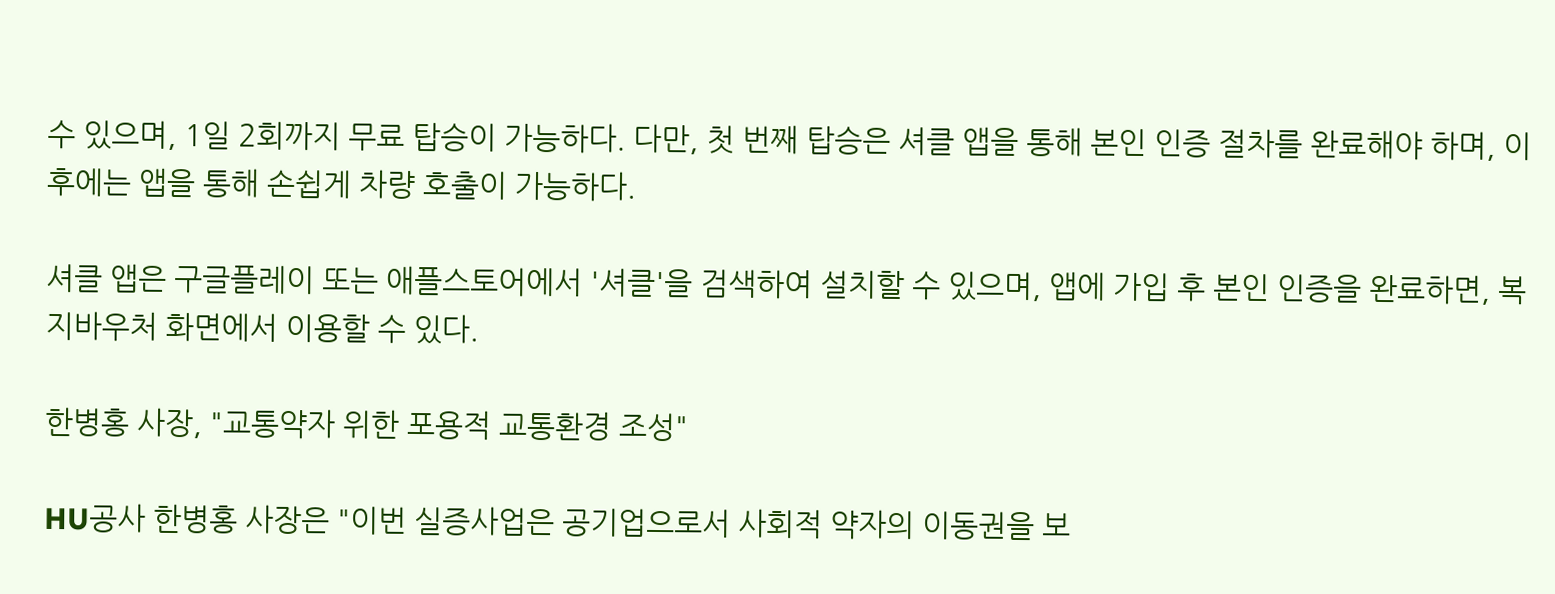수 있으며, 1일 2회까지 무료 탑승이 가능하다. 다만, 첫 번째 탑승은 셔클 앱을 통해 본인 인증 절차를 완료해야 하며, 이후에는 앱을 통해 손쉽게 차량 호출이 가능하다.

셔클 앱은 구글플레이 또는 애플스토어에서 '셔클'을 검색하여 설치할 수 있으며, 앱에 가입 후 본인 인증을 완료하면, 복지바우처 화면에서 이용할 수 있다.

한병홍 사장, "교통약자 위한 포용적 교통환경 조성"

HU공사 한병홍 사장은 "이번 실증사업은 공기업으로서 사회적 약자의 이동권을 보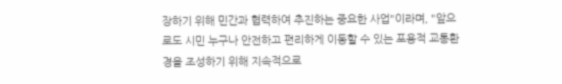장하기 위해 민간과 협력하여 추진하는 중요한 사업"이라며, "앞으로도 시민 누구나 안전하고 편리하게 이동할 수 있는 포용적 교통환경을 조성하기 위해 지속적으로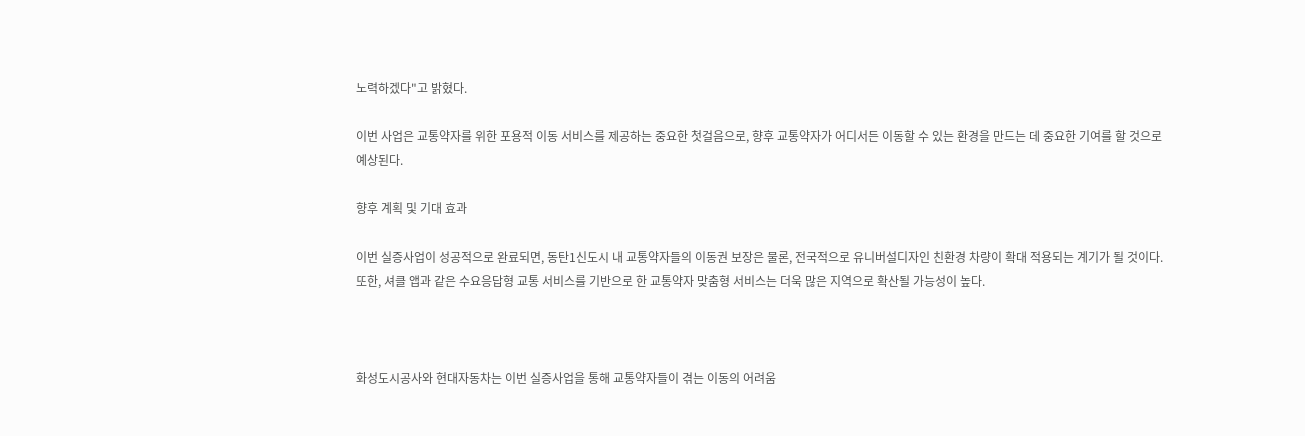노력하겠다"고 밝혔다.

이번 사업은 교통약자를 위한 포용적 이동 서비스를 제공하는 중요한 첫걸음으로, 향후 교통약자가 어디서든 이동할 수 있는 환경을 만드는 데 중요한 기여를 할 것으로 예상된다.

향후 계획 및 기대 효과

이번 실증사업이 성공적으로 완료되면, 동탄1신도시 내 교통약자들의 이동권 보장은 물론, 전국적으로 유니버설디자인 친환경 차량이 확대 적용되는 계기가 될 것이다. 또한, 셔클 앱과 같은 수요응답형 교통 서비스를 기반으로 한 교통약자 맞춤형 서비스는 더욱 많은 지역으로 확산될 가능성이 높다.



화성도시공사와 현대자동차는 이번 실증사업을 통해 교통약자들이 겪는 이동의 어려움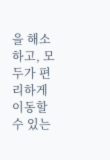을 해소하고, 모두가 편리하게 이동할 수 있는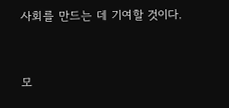사회를 만드는 데 기여할 것이다.


모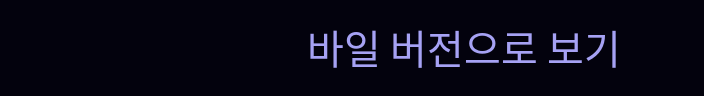바일 버전으로 보기